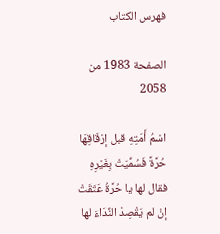فهرس الكتاب

الصفحة 1983 من 2058

اسْمُ أَمَتِهِ قبل إرْقَاقِهَا حُرَّةً فَسُمِّيَتْ بِغَيْرِهِ فقال لها يا حُرَّةُ عَتَقَتْ إنْ لم يَقْصِدْ النِّدَاءَ لها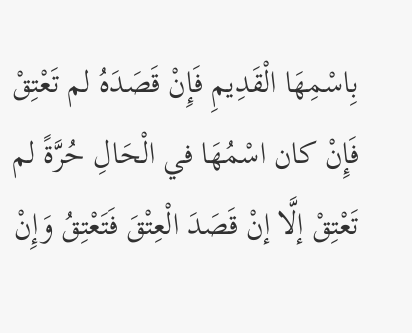بِاسْمِهَا الْقَدِيمِ فَإِنْ قَصَدَهُ لم تَعْتِقْ فَإِنْ كان اسْمُهَا في الْحَالِ حُرَّةً لم تَعْتِقْ إلَّا إنْ قَصَدَ الْعِتْقَ فَتَعْتِقُ وَإِنْ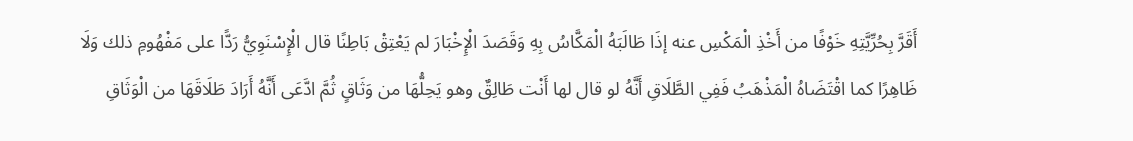أَقَرَّ بِحُرِّيَّتِهِ خَوْفًا من أَخْذِ الْمَكْسِ عنه إذَا طَالَبَهُ الْمَكَّاسُ بِهِ وَقَصَدَ الْإِخْبَارَ لم يَعْتِقْ بَاطِنًا قال الْإِسْنَوِيُّ رَدًّا على مَفْهُومِ ذلك وَلَا ظَاهِرًا كما اقْتَضَاهُ الْمَذْهَبُ فَفِي الطَّلَاقِ أَنَّهُ لو قال لها أَنْت طَالِقٌ وهو يَحِلُّهَا من وَثَاقٍ ثُمَّ ادَّعَى أَنَّهُ أَرَادَ طَلَاقَهَا من الْوَثَاقِ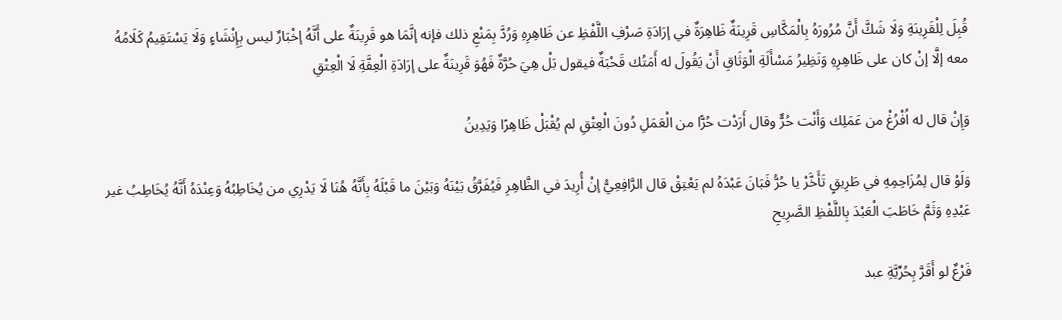قُبِلَ لِلْقَرِينَةِ وَلَا شَكَّ أَنَّ مُرُورَهُ بِالْمَكَّاسِ قَرِينَةٌ ظَاهِرَةٌ في إرَادَةِ صَرْفِ اللَّفْظِ عن ظَاهِرِهِ وَرُدَّ بِمَنْعِ ذلك فإنه إنَّمَا هو قَرِينَةٌ على أَنَّهُ إخْبَارٌ ليس بِإِنْشَاءٍ وَلَا يَسْتَقِيمُ كَلَامُهُ معه إلَّا إنْ كان على ظَاهِرِهِ وَنَظِيرُ مَسْأَلَةِ الْوَثَاقِ أَنْ يَقُولَ له أَمَتُك قَحْبَةٌ فيقول بَلْ هِيَ حُرَّةٌ فَهُوَ قَرِينَةٌ على إرَادَةِ الْعِفَّةِ لَا الْعِتْقِ

وَإِنْ قال له اُفْرُغْ من عَمَلِك وَأَنْت حُرٌّ وقال أَرَدْت حُرًّا من الْعَمَلِ دُونَ الْعِتْقِ لم يُقْبَلْ ظَاهِرًا وَيَدِينُ

وَلَوْ قال لِمُزَاحِمِهِ في طَرِيقٍ تَأَخَّرْ يا حُرُّ فَبَانَ عَبْدَهُ لم يَعْتِقْ قال الرَّافِعِيُّ إنْ أُرِيدَ في الظَّاهِرِ فَيُفَرَّقُ بَيْنَهُ وَبَيْنَ ما قَبْلَهُ بِأَنَّهُ هُنَا لَا يَدْرِي من يُخَاطِبُهُ وَعِنْدَهُ أَنَّهُ يُخَاطِبُ غير عَبْدِهِ وَثَمَّ خَاطَبَ الْعَبْدَ بِاللَّفْظِ الصَّرِيحِ

فَرْعٌ لو أَقَرَّ بِحُرِّيَّةِ عبد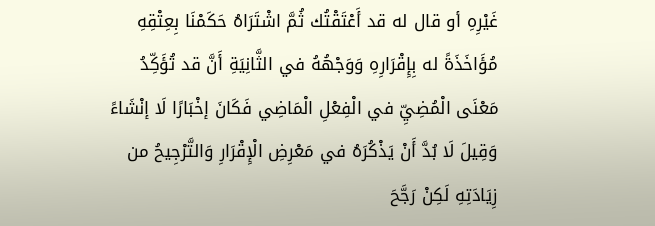غَيْرِهِ أو قال له قد أَعْتَقْتُك ثُمَّ اشْتَرَاهُ حَكَمْنَا بِعِتْقِهِ مُؤَاخَذَةً له بِإِقْرَارِهِ وَوَجْهُهُ في الثَّانِيَةِ أَنَّ قد تُؤَكِّدُ مَعْنَى الْمُضِيِّ في الْفِعْلِ الْمَاضِي فَكَانَ إخْبَارًا لَا إنْشَاءً وَقِيلَ لَا بُدَّ أَنْ يَذْكُرَهُ في مَعْرِضِ الْإِقْرَارِ وَالتَّرْجِيحُ من زِيَادَتِهِ لَكِنْ رَجَّحَ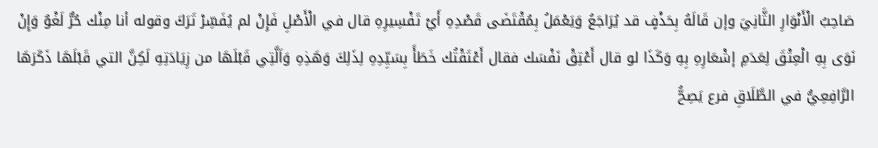صَاحِبُ الْأَنْوَارِ الثَّانِيَ وإن قَالَهُ بِحَذْفٍ قد يُرَاجَعُ وَيَعْمَلُ بِمُقْتَضَى قَصْدِهِ أَيْ تَفْسِيرِهِ قال في الْأَصْلِ فَإِنْ لم يُفَسِّرْ تَرَكَ وقوله أنا مِنْك حُرٌّ لَغْوٌ وَإِنْ نَوَى بِهِ الْعِتْقَ لِعَدَمِ إشْعَارِهِ بِهِ وَكَذَا لو قال أَعْتِقْ نَفْسَك فقال أَعْتَقْتُك خَطَأً بِسَيِّدِهِ لِذَلِكَ وَهَذِهِ وَاَلَّتِي قَبْلَهَا من زِيَادَتِهِ لَكِنَّ التي قَبْلَهَا ذَكَرَهَا الرَّافِعِيُّ في الطَّلَاقِ فرع يَصِحُّ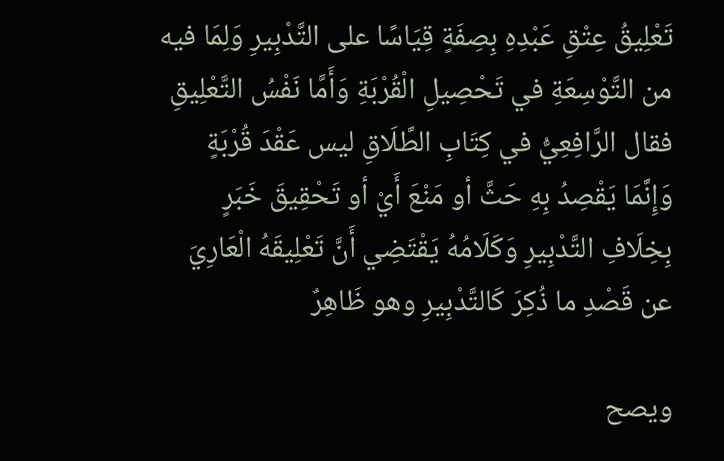تَعْلِيقُ عِتْقِ عَبْدِهِ بِصِفَةٍ قِيَاسًا على التَّدْبِيرِ وَلِمَا فيه من التَّوْسِعَةِ في تَحْصِيلِ الْقُرْبَةِ وَأَمَّا نَفْسُ التَّعْلِيقِ فقال الرَّافِعِيُّ في كِتَابِ الطَّلَاقِ ليس عَقْدَ قُرْبَةٍ وَإِنَّمَا يَقْصِدُ بِهِ حَثَّ أو مَنْعَ أَيْ أو تَحْقِيقَ خَبَرٍ بِخِلَافِ التَّدْبِيرِ وَكَلَامُهُ يَقْتَضِي أَنَّ تَعْلِيقَهُ الْعَارِيَ عن قَصْدِ ما ذُكِرَ كَالتَّدْبِيرِ وهو ظَاهِرٌ

ويصح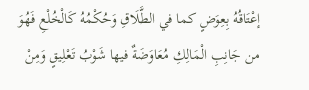إعْتَاقُهُ بِعِوَضٍ كما في الطَّلَاقِ وَحُكْمُهُ كَالْخُلْعِ فَهُوَ من جَانِبِ الْمَالِكِ مُعَاوَضَةٌ فيها شَوْبُ تَعْلِيقٍ وَمِنْ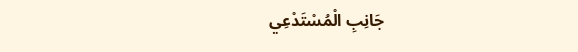جَانِبِ الْمُسْتَدْعِي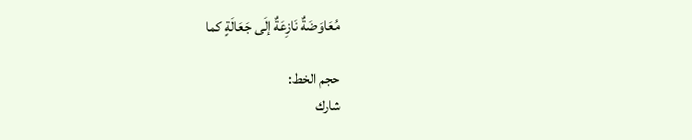مُعَاوَضَةٌ نَازِعَةٌ إلَى جَعَالَةٍ كما

حجم الخط:
شارك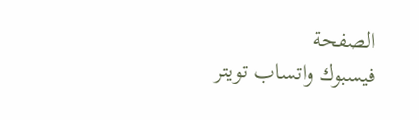الصفحة
فيسبوك واتساب تويتر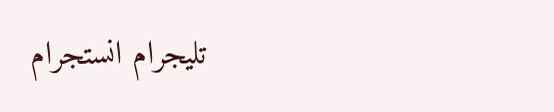تليجرام انستجرام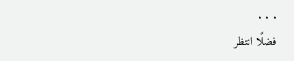. . .
فضلًا انتظر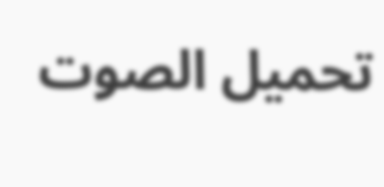تحميل الصوت